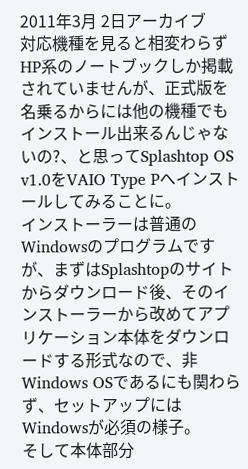2011年3月 2日アーカイブ
対応機種を見ると相変わらずHP系のノートブックしか掲載されていませんが、正式版を名乗るからには他の機種でもインストール出来るんじゃないの?、と思ってSplashtop OS v1.0をVAIO Type Pへインストールしてみることに。
インストーラーは普通のWindowsのプログラムですが、まずはSplashtopのサイトからダウンロード後、そのインストーラーから改めてアプリケーション本体をダウンロードする形式なので、非Windows OSであるにも関わらず、セットアップにはWindowsが必須の様子。
そして本体部分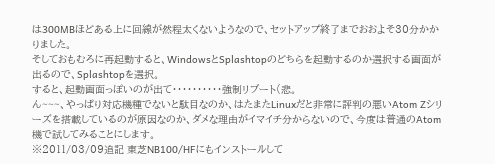は300MBほどある上に回線が然程太くないようなので、セットアップ終了までおおよそ30分かかりました。
そしておもむろに再起動すると、WindowsとSplashtopのどちらを起動するのか選択する画面が出るので、Splashtopを選択。
すると、起動画面っぽいのが出て・・・・・・・・・・強制リブート(悲。
ん~~~、やっぱり対応機種でないと駄目なのか、はたまたLinuxだと非常に評判の悪いAtom Zシリーズを搭載しているのが原因なのか、ダメな理由がイマイチ分からないので、今度は普通のAtom機で試してみることにします。
※2011/03/09追記 東芝NB100/HFにもインストールして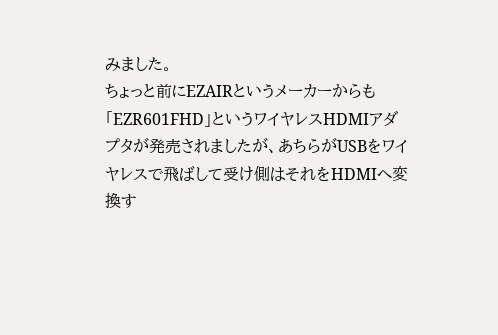みました。
ちょっと前にEZAIRというメーカーからも「EZR601FHD」というワイヤレスHDMIアダプタが発売されましたが、あちらがUSBをワイヤレスで飛ばして受け側はそれをHDMIへ変換す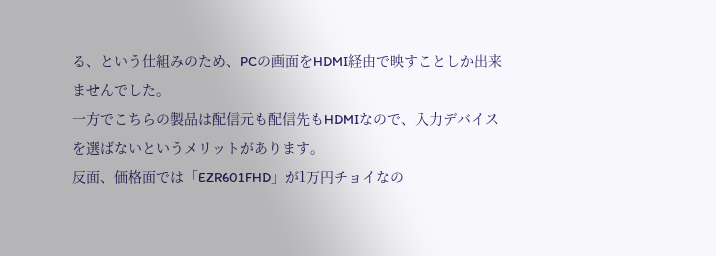る、という仕組みのため、PCの画面をHDMI経由で映すことしか出来ませんでした。
一方でこちらの製品は配信元も配信先もHDMIなので、入力デバイスを選ばないというメリットがあります。
反面、価格面では「EZR601FHD」が1万円チョイなの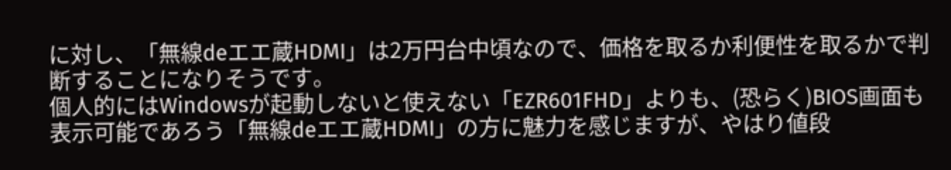に対し、「無線deエエ蔵HDMI」は2万円台中頃なので、価格を取るか利便性を取るかで判断することになりそうです。
個人的にはWindowsが起動しないと使えない「EZR601FHD」よりも、(恐らく)BIOS画面も表示可能であろう「無線deエエ蔵HDMI」の方に魅力を感じますが、やはり値段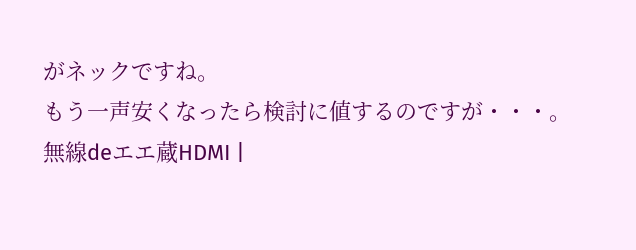がネックですね。
もう一声安くなったら検討に値するのですが・・・。
無線deエエ蔵HDMI |